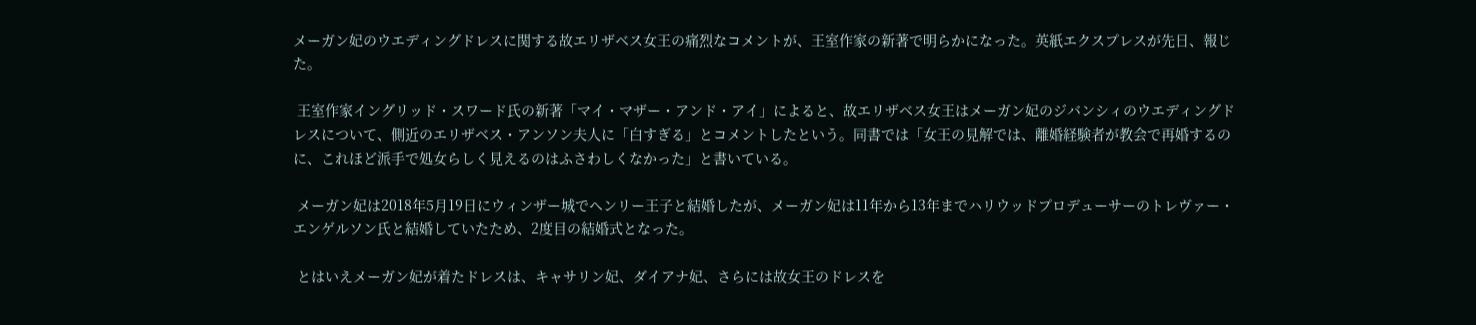メーガン妃のウエディングドレスに関する故エリザベス女王の痛烈なコメントが、王室作家の新著で明らかになった。英紙エクスプレスが先日、報じた。

 王室作家イングリッド・スワード氏の新著「マイ・マザー・アンド・アイ」によると、故エリザベス女王はメーガン妃のジバンシィのウエディングドレスについて、側近のエリザベス・アンソン夫人に「白すぎる」とコメントしたという。同書では「女王の見解では、離婚経験者が教会で再婚するのに、これほど派手で処女らしく見えるのはふさわしくなかった」と書いている。

 メーガン妃は2018年5月19日にウィンザー城でヘンリー王子と結婚したが、メーガン妃は11年から13年までハリウッドプロデューサーのトレヴァー・エンゲルソン氏と結婚していたため、2度目の結婚式となった。

 とはいえメーガン妃が着たドレスは、キャサリン妃、ダイアナ妃、さらには故女王のドレスを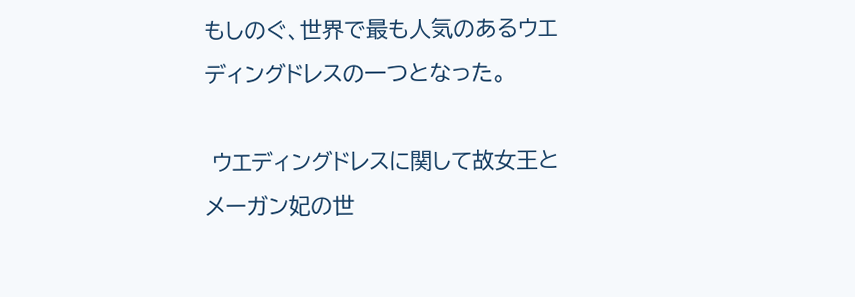もしのぐ、世界で最も人気のあるウエディングドレスの一つとなった。

 ウエディングドレスに関して故女王とメーガン妃の世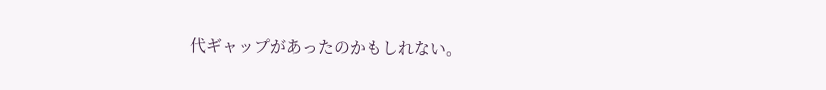代ギャップがあったのかもしれない。